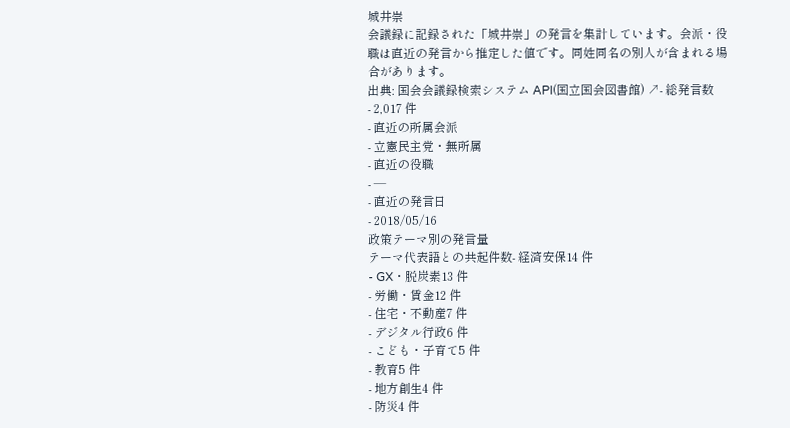城井崇
会議録に記録された「城井崇」の発言を集計しています。会派・役職は直近の発言から推定した値です。同姓同名の別人が含まれる場合があります。
出典: 国会会議録検索システム API(国立国会図書館) ↗- 総発言数
- 2,017 件
- 直近の所属会派
- 立憲民主党・無所属
- 直近の役職
- —
- 直近の発言日
- 2018/05/16
政策テーマ別の発言量
テーマ代表語との共起件数- 経済安保14 件
- GX・脱炭素13 件
- 労働・賃金12 件
- 住宅・不動産7 件
- デジタル行政6 件
- こども・子育て5 件
- 教育5 件
- 地方創生4 件
- 防災4 件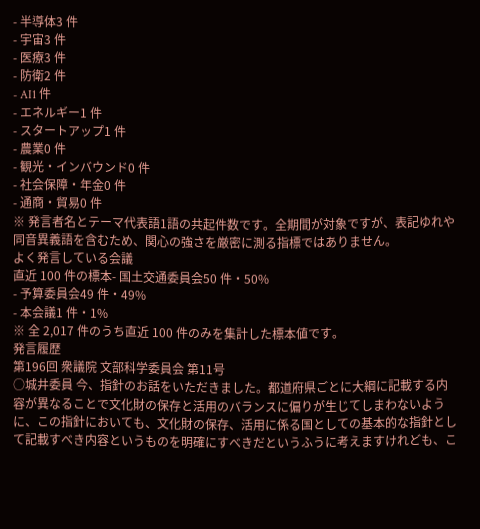- 半導体3 件
- 宇宙3 件
- 医療3 件
- 防衛2 件
- AI1 件
- エネルギー1 件
- スタートアップ1 件
- 農業0 件
- 観光・インバウンド0 件
- 社会保障・年金0 件
- 通商・貿易0 件
※ 発言者名とテーマ代表語1語の共起件数です。全期間が対象ですが、表記ゆれや 同音異義語を含むため、関心の強さを厳密に測る指標ではありません。
よく発言している会議
直近 100 件の標本- 国土交通委員会50 件・50%
- 予算委員会49 件・49%
- 本会議1 件・1%
※ 全 2,017 件のうち直近 100 件のみを集計した標本値です。
発言履歴
第196回 衆議院 文部科学委員会 第11号
○城井委員 今、指針のお話をいただきました。都道府県ごとに大綱に記載する内容が異なることで文化財の保存と活用のバランスに偏りが生じてしまわないように、この指針においても、文化財の保存、活用に係る国としての基本的な指針として記載すべき内容というものを明確にすべきだというふうに考えますけれども、こ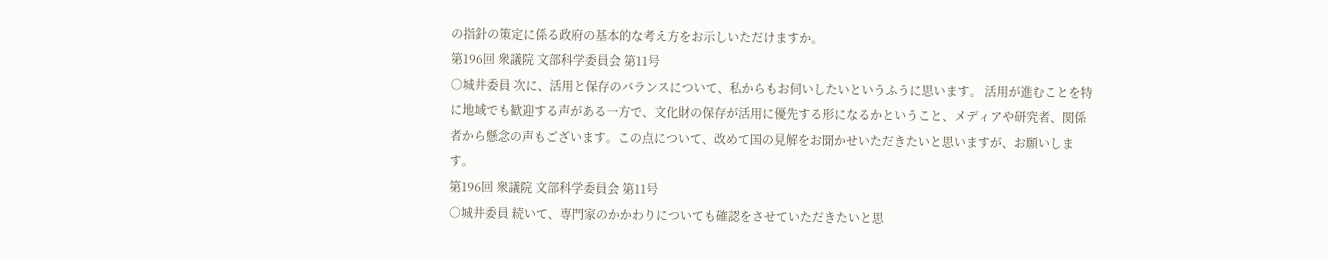の指針の策定に係る政府の基本的な考え方をお示しいただけますか。
第196回 衆議院 文部科学委員会 第11号
○城井委員 次に、活用と保存のバランスについて、私からもお伺いしたいというふうに思います。 活用が進むことを特に地域でも歓迎する声がある一方で、文化財の保存が活用に優先する形になるかということ、メディアや研究者、関係者から懸念の声もございます。この点について、改めて国の見解をお聞かせいただきたいと思いますが、お願いします。
第196回 衆議院 文部科学委員会 第11号
○城井委員 続いて、専門家のかかわりについても確認をさせていただきたいと思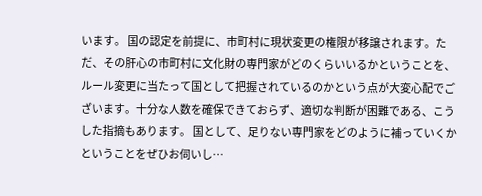います。 国の認定を前提に、市町村に現状変更の権限が移譲されます。ただ、その肝心の市町村に文化財の専門家がどのくらいいるかということを、ルール変更に当たって国として把握されているのかという点が大変心配でございます。十分な人数を確保できておらず、適切な判断が困難である、こうした指摘もあります。 国として、足りない専門家をどのように補っていくかということをぜひお伺いし…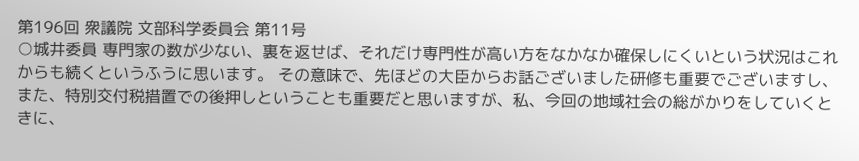第196回 衆議院 文部科学委員会 第11号
○城井委員 専門家の数が少ない、裏を返せば、それだけ専門性が高い方をなかなか確保しにくいという状況はこれからも続くというふうに思います。 その意味で、先ほどの大臣からお話ございました研修も重要でございますし、また、特別交付税措置での後押しということも重要だと思いますが、私、今回の地域社会の総がかりをしていくときに、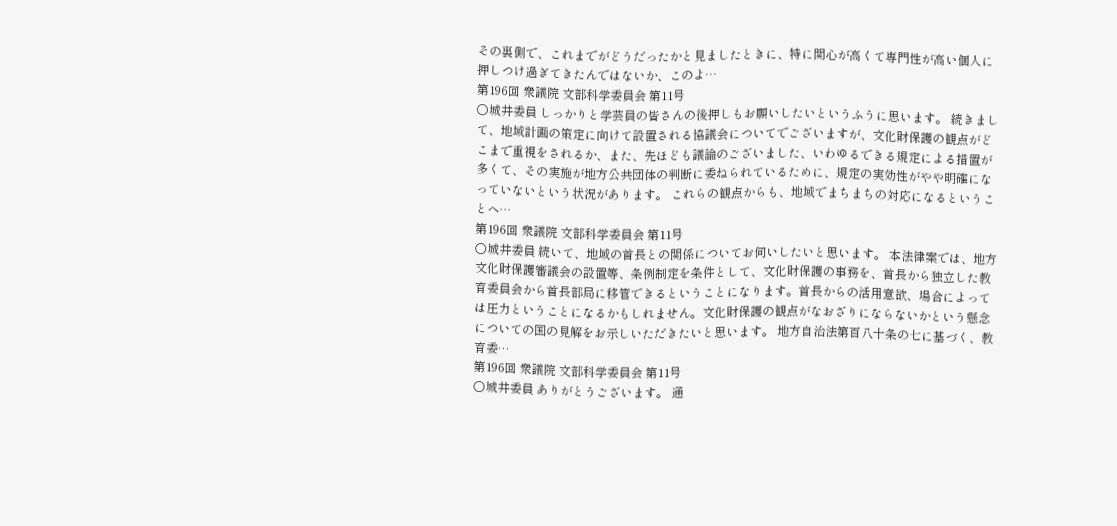その裏側で、これまでがどうだったかと見ましたときに、特に関心が高くて専門性が高い個人に押しつけ過ぎてきたんではないか、このよ…
第196回 衆議院 文部科学委員会 第11号
○城井委員 しっかりと学芸員の皆さんの後押しもお願いしたいというふうに思います。 続きまして、地域計画の策定に向けて設置される協議会についてでございますが、文化財保護の観点がどこまで重視をされるか、また、先ほども議論のございました、いわゆるできる規定による措置が多くて、その実施が地方公共団体の判断に委ねられているために、規定の実効性がやや明確になっていないという状況があります。 これらの観点からも、地域でまちまちの対応になるということへ…
第196回 衆議院 文部科学委員会 第11号
○城井委員 続いて、地域の首長との関係についてお伺いしたいと思います。 本法律案では、地方文化財保護審議会の設置等、条例制定を条件として、文化財保護の事務を、首長から独立した教育委員会から首長部局に移管できるということになります。首長からの活用意欲、場合によっては圧力ということになるかもしれません。文化財保護の観点がなおざりにならないかという懸念についての国の見解をお示しいただきたいと思います。 地方自治法第百八十条の七に基づく、教育委…
第196回 衆議院 文部科学委員会 第11号
○城井委員 ありがとうございます。 通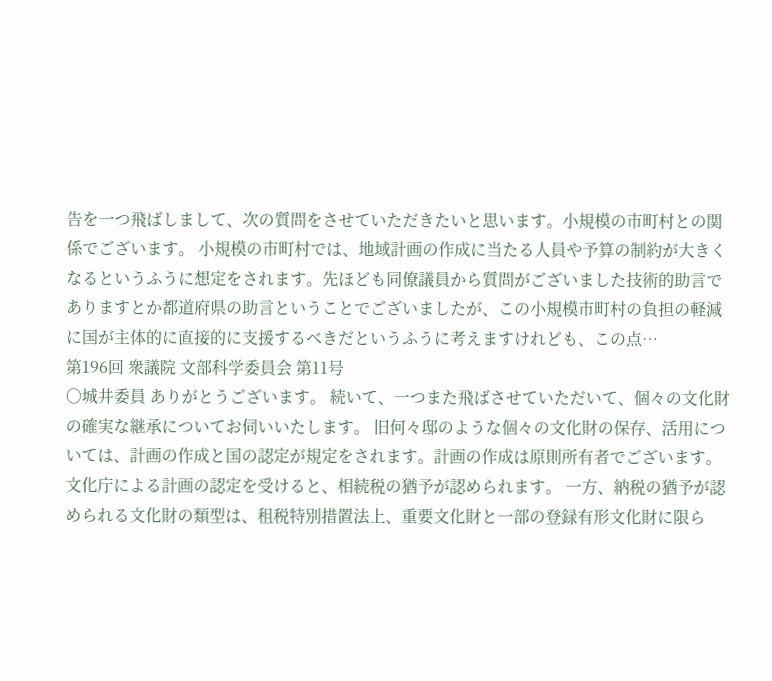告を一つ飛ばしまして、次の質問をさせていただきたいと思います。小規模の市町村との関係でございます。 小規模の市町村では、地域計画の作成に当たる人員や予算の制約が大きくなるというふうに想定をされます。先ほども同僚議員から質問がございました技術的助言でありますとか都道府県の助言ということでございましたが、この小規模市町村の負担の軽減に国が主体的に直接的に支援するべきだというふうに考えますけれども、この点…
第196回 衆議院 文部科学委員会 第11号
○城井委員 ありがとうございます。 続いて、一つまた飛ばさせていただいて、個々の文化財の確実な継承についてお伺いいたします。 旧何々邸のような個々の文化財の保存、活用については、計画の作成と国の認定が規定をされます。計画の作成は原則所有者でございます。文化庁による計画の認定を受けると、相続税の猶予が認められます。 一方、納税の猶予が認められる文化財の類型は、租税特別措置法上、重要文化財と一部の登録有形文化財に限ら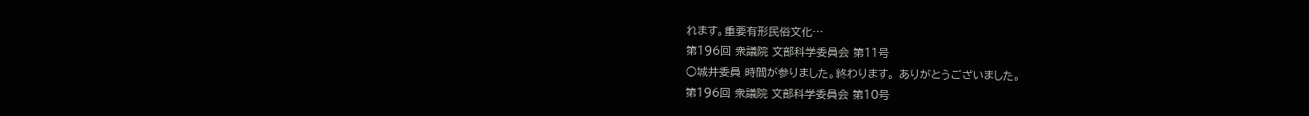れます。重要有形民俗文化…
第196回 衆議院 文部科学委員会 第11号
○城井委員 時間が参りました。終わります。 ありがとうございました。
第196回 衆議院 文部科学委員会 第10号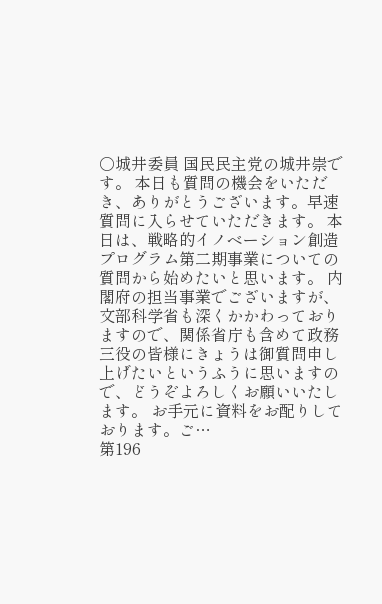○城井委員 国民民主党の城井崇です。 本日も質問の機会をいただき、ありがとうございます。早速質問に入らせていただきます。 本日は、戦略的イノベーション創造プログラム第二期事業についての質問から始めたいと思います。 内閣府の担当事業でございますが、文部科学省も深くかかわっておりますので、関係省庁も含めて政務三役の皆様にきょうは御質問申し上げたいというふうに思いますので、どうぞよろしくお願いいたします。 お手元に資料をお配りしております。ご…
第196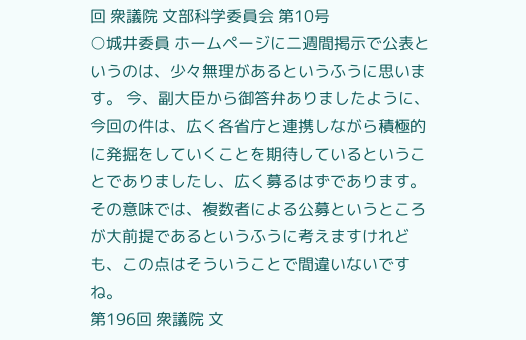回 衆議院 文部科学委員会 第10号
○城井委員 ホームページに二週間掲示で公表というのは、少々無理があるというふうに思います。 今、副大臣から御答弁ありましたように、今回の件は、広く各省庁と連携しながら積極的に発掘をしていくことを期待しているということでありましたし、広く募るはずであります。その意味では、複数者による公募というところが大前提であるというふうに考えますけれども、この点はそういうことで間違いないですね。
第196回 衆議院 文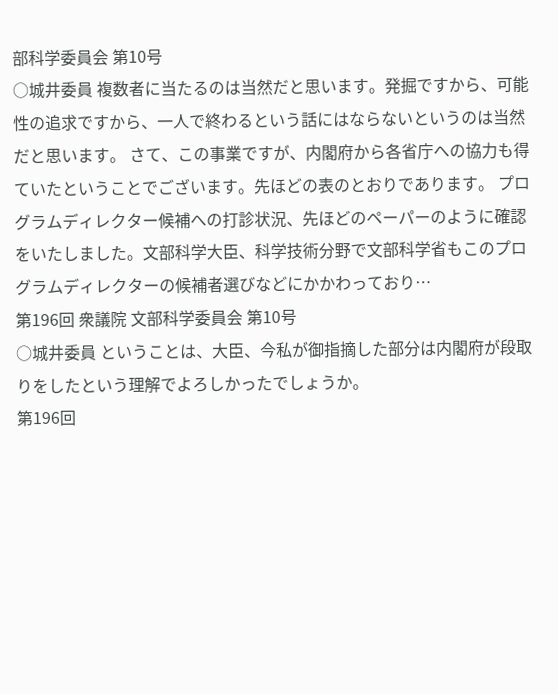部科学委員会 第10号
○城井委員 複数者に当たるのは当然だと思います。発掘ですから、可能性の追求ですから、一人で終わるという話にはならないというのは当然だと思います。 さて、この事業ですが、内閣府から各省庁への協力も得ていたということでございます。先ほどの表のとおりであります。 プログラムディレクター候補への打診状況、先ほどのペーパーのように確認をいたしました。文部科学大臣、科学技術分野で文部科学省もこのプログラムディレクターの候補者選びなどにかかわっており…
第196回 衆議院 文部科学委員会 第10号
○城井委員 ということは、大臣、今私が御指摘した部分は内閣府が段取りをしたという理解でよろしかったでしょうか。
第196回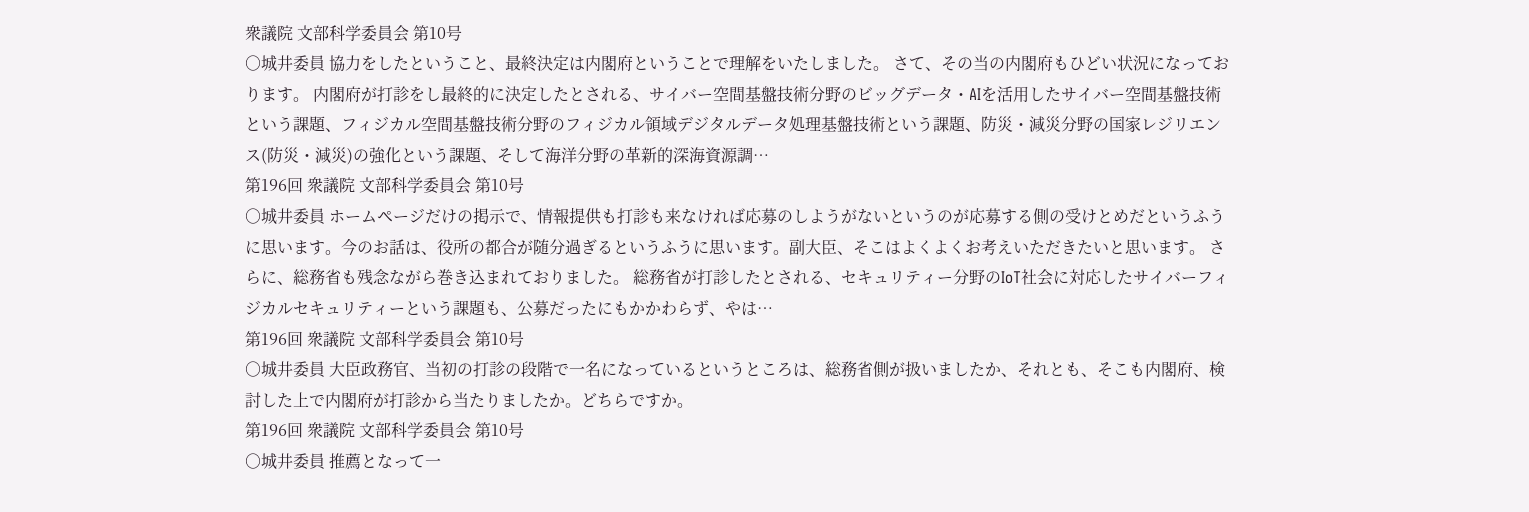衆議院 文部科学委員会 第10号
○城井委員 協力をしたということ、最終決定は内閣府ということで理解をいたしました。 さて、その当の内閣府もひどい状況になっております。 内閣府が打診をし最終的に決定したとされる、サイバー空間基盤技術分野のビッグデータ・AIを活用したサイバー空間基盤技術という課題、フィジカル空間基盤技術分野のフィジカル領域デジタルデータ処理基盤技術という課題、防災・減災分野の国家レジリエンス(防災・減災)の強化という課題、そして海洋分野の革新的深海資源調…
第196回 衆議院 文部科学委員会 第10号
○城井委員 ホームページだけの掲示で、情報提供も打診も来なければ応募のしようがないというのが応募する側の受けとめだというふうに思います。今のお話は、役所の都合が随分過ぎるというふうに思います。副大臣、そこはよくよくお考えいただきたいと思います。 さらに、総務省も残念ながら巻き込まれておりました。 総務省が打診したとされる、セキュリティー分野のIoT社会に対応したサイバーフィジカルセキュリティーという課題も、公募だったにもかかわらず、やは…
第196回 衆議院 文部科学委員会 第10号
○城井委員 大臣政務官、当初の打診の段階で一名になっているというところは、総務省側が扱いましたか、それとも、そこも内閣府、検討した上で内閣府が打診から当たりましたか。どちらですか。
第196回 衆議院 文部科学委員会 第10号
○城井委員 推薦となって一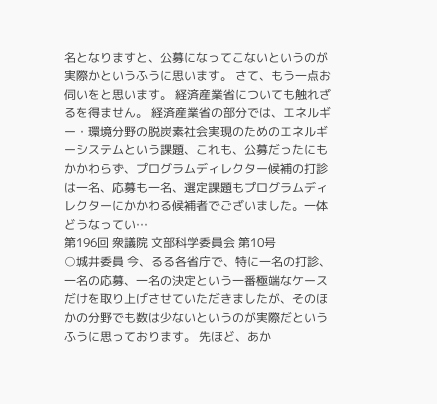名となりますと、公募になってこないというのが実際かというふうに思います。 さて、もう一点お伺いをと思います。 経済産業省についても触れざるを得ません。 経済産業省の部分では、エネルギー・環境分野の脱炭素社会実現のためのエネルギーシステムという課題、これも、公募だったにもかかわらず、プログラムディレクター候補の打診は一名、応募も一名、選定課題もプログラムディレクターにかかわる候補者でございました。一体どうなってい…
第196回 衆議院 文部科学委員会 第10号
○城井委員 今、るる各省庁で、特に一名の打診、一名の応募、一名の決定という一番極端なケースだけを取り上げさせていただきましたが、そのほかの分野でも数は少ないというのが実際だというふうに思っております。 先ほど、あか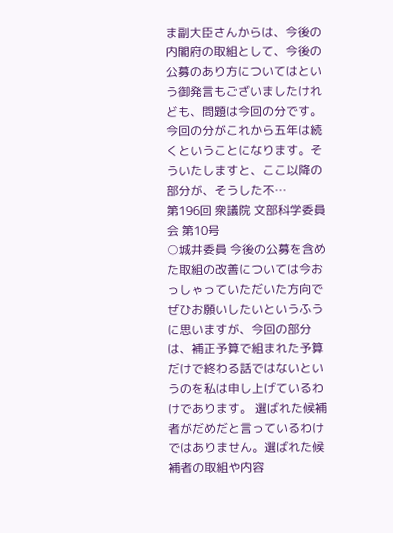ま副大臣さんからは、今後の内閣府の取組として、今後の公募のあり方についてはという御発言もございましたけれども、問題は今回の分です。今回の分がこれから五年は続くということになります。そういたしますと、ここ以降の部分が、そうした不…
第196回 衆議院 文部科学委員会 第10号
○城井委員 今後の公募を含めた取組の改善については今おっしゃっていただいた方向でぜひお願いしたいというふうに思いますが、今回の部分は、補正予算で組まれた予算だけで終わる話ではないというのを私は申し上げているわけであります。 選ばれた候補者がだめだと言っているわけではありません。選ばれた候補者の取組や内容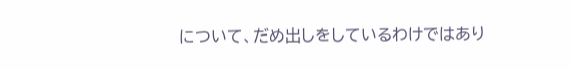について、だめ出しをしているわけではあり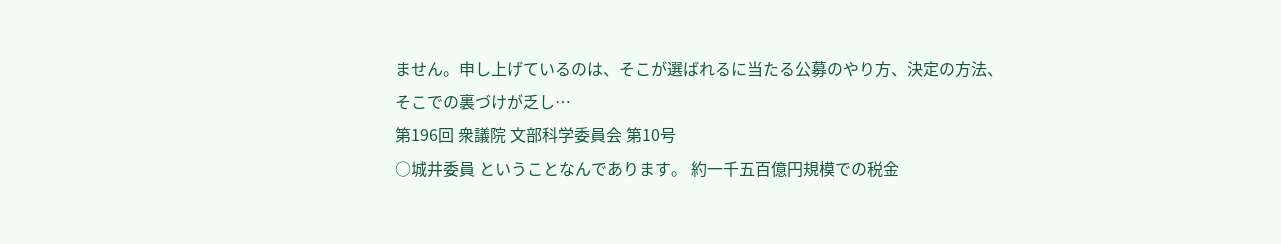ません。申し上げているのは、そこが選ばれるに当たる公募のやり方、決定の方法、そこでの裏づけが乏し…
第196回 衆議院 文部科学委員会 第10号
○城井委員 ということなんであります。 約一千五百億円規模での税金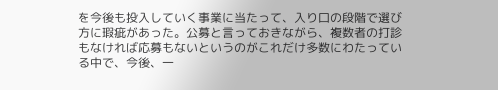を今後も投入していく事業に当たって、入り口の段階で選び方に瑕疵があった。公募と言っておきながら、複数者の打診もなければ応募もないというのがこれだけ多数にわたっている中で、今後、一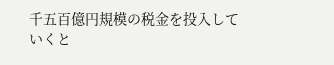千五百億円規模の税金を投入していくと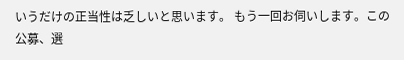いうだけの正当性は乏しいと思います。 もう一回お伺いします。この公募、選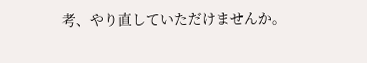考、やり直していただけませんか。